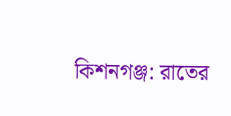কিশনগঞ্জ: রাতের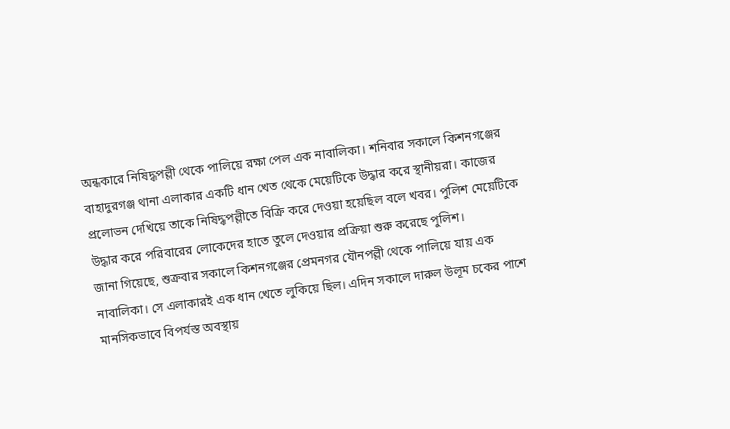অন্ধকারে নিষিদ্ধপল্লী থেকে পালিয়ে রক্ষা পেল এক নাবালিকা। শনিবার সকালে কিশনগঞ্জের বাহাদুরগঞ্জ থানা এলাকার একটি ধান খেত থেকে মেয়েটিকে উদ্ধার করে স্থানীয়রা। কাজের প্রলোভন দেখিয়ে তাকে নিষিদ্ধপল্লীতে বিক্রি করে দেওয়া হয়েছিল বলে খবর। পুলিশ মেয়েটিকে উদ্ধার করে পরিবারের লোকেদের হাতে তুলে দেওয়ার প্রক্রিয়া শুরু করেছে পুলিশ।
জানা গিয়েছে, শুক্রবার সকালে কিশনগঞ্জের প্রেমনগর যৌনপল্লী থেকে পালিয়ে যায় এক নাবালিকা। সে এলাকারই এক ধান খেতে লুকিয়ে ছিল। এদিন সকালে দারুল উলূম চকের পাশে মানসিকভাবে বিপর্যস্ত অবস্থায়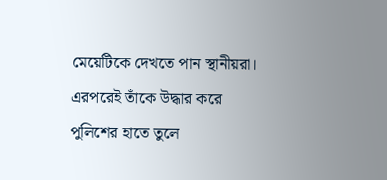মেয়েটিকে দেখতে পান স্থানীয়রা। এরপরেই তাঁকে উদ্ধার করে পুলিশের হাতে তুলে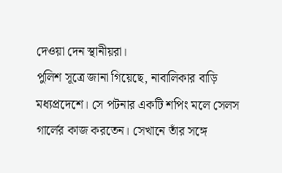দেওয়া দেন স্থানীয়রা।
পুলিশ সূত্রে জানা গিয়েছে, নাবালিকার বাড়ি মধ্যপ্রদেশে। সে পটনার একটি শপিং মলে সেলস গার্লের কাজ করতেন। সেখানে তাঁর সঙ্গে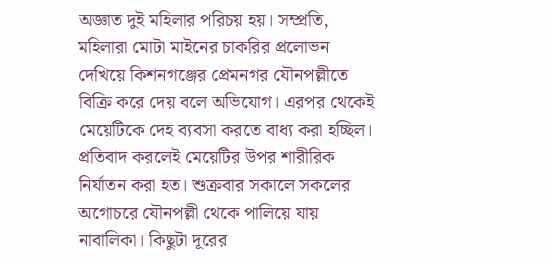অজ্ঞাত দুই মহিলার পরিচয় হয়। সম্প্রতি, মহিলারা মোটা মাইনের চাকরির প্রলোভন দেখিয়ে কিশনগঞ্জের প্রেমনগর যৌনপল্লীতে বিক্রি করে দেয় বলে অভিযোগ। এরপর থেকেই মেয়েটিকে দেহ ব্যবসা করতে বাধ্য করা হচ্ছিল। প্রতিবাদ করলেই মেয়েটির উপর শারীরিক নির্যাতন করা হত। শুক্রবার সকালে সকলের অগোচরে যৌনপল্লী থেকে পালিয়ে যায় নাবালিকা। কিছুটা দূরের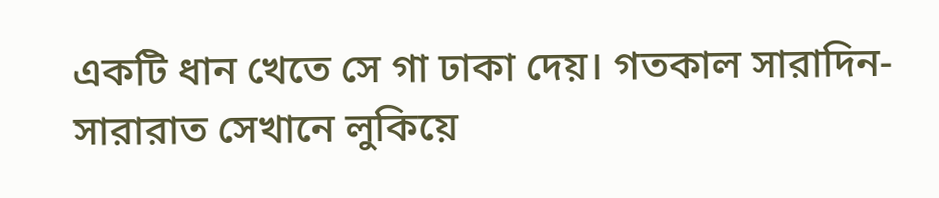একটি ধান খেতে সে গা ঢাকা দেয়। গতকাল সারাদিন-সারারাত সেখানে লুকিয়ে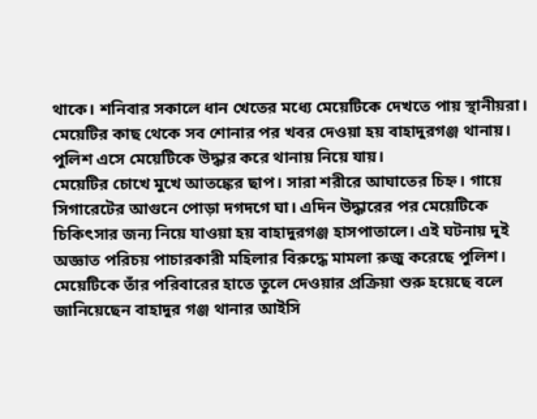থাকে। শনিবার সকালে ধান খেতের মধ্যে মেয়েটিকে দেখতে পায় স্থানীয়রা। মেয়েটির কাছ থেকে সব শোনার পর খবর দেওয়া হয় বাহাদুরগঞ্জ থানায়। পুলিশ এসে মেয়েটিকে উদ্ধার করে থানায় নিয়ে যায়।
মেয়েটির চোখে মুখে আতঙ্কের ছাপ। সারা শরীরে আঘাতের চিহ্ন। গায়ে সিগারেটের আগুনে পোড়া দগদগে ঘা। এদিন উদ্ধারের পর মেয়েটিকে চিকিৎসার জন্য নিয়ে যাওয়া হয় বাহাদুরগঞ্জ হাসপাতালে। এই ঘটনায় দুই অজ্ঞাত পরিচয় পাচারকারী মহিলার বিরুদ্ধে মামলা রুজু করেছে পুলিশ। মেয়েটিকে তাঁর পরিবারের হাতে তুলে দেওয়ার প্রক্রিয়া শুরু হয়েছে বলে জানিয়েছেন বাহাদুর গঞ্জ থানার আইসি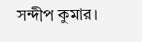সন্দীপ কুমার।